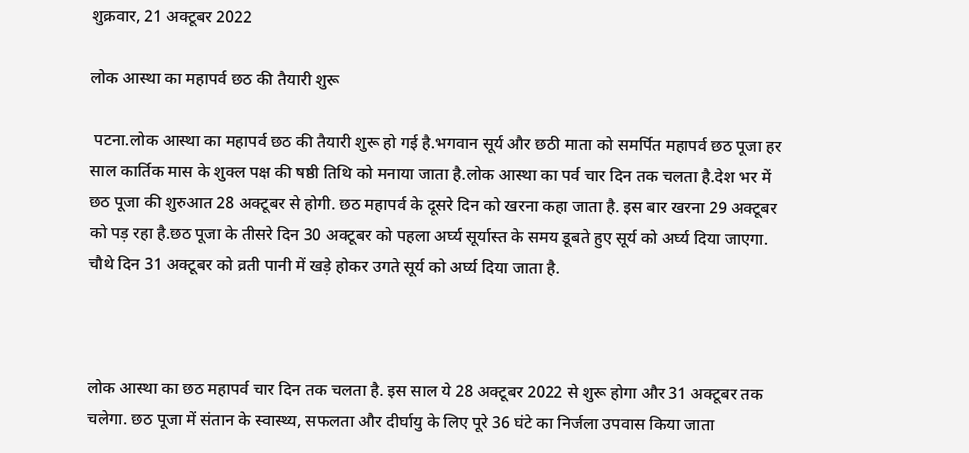शुक्रवार, 21 अक्टूबर 2022

लोक आस्था का महापर्व छठ की तैयारी शुरू

 पटना.लोक आस्था का महापर्व छठ की तैयारी शुरू हो गई है.भगवान सूर्य और छठी माता को समर्पित महापर्व छठ पूजा हर साल कार्तिक मास के शुक्ल पक्ष की षष्ठी तिथि को मनाया जाता है.लोक आस्था का पर्व चार दिन तक चलता है.देश भर में छठ पूजा की शुरुआत 28 अक्टूबर से होगी. छठ महापर्व के दूसरे दिन को खरना कहा जाता है. इस बार खरना 29 अक्टूबर को पड़ रहा है.छठ पूजा के तीसरे दिन 30 अक्टूबर को पहला अर्घ्य सूर्यास्त के समय डूबते हुए सूर्य को अर्घ्य दिया जाएगा. चौथे दिन 31 अक्टूबर को व्रती पानी में खड़े होकर उगते सूर्य को अर्घ्य दिया जाता है.



लोक आस्था का छठ महापर्व चार दिन तक चलता है. इस साल ये 28 अक्टूबर 2022 से शुरू होगा और 31 अक्टूबर तक चलेगा. छठ पूजा में संतान के स्वास्थ्य, सफलता और दीर्घायु के लिए पूरे 36 घंटे का निर्जला उपवास किया जाता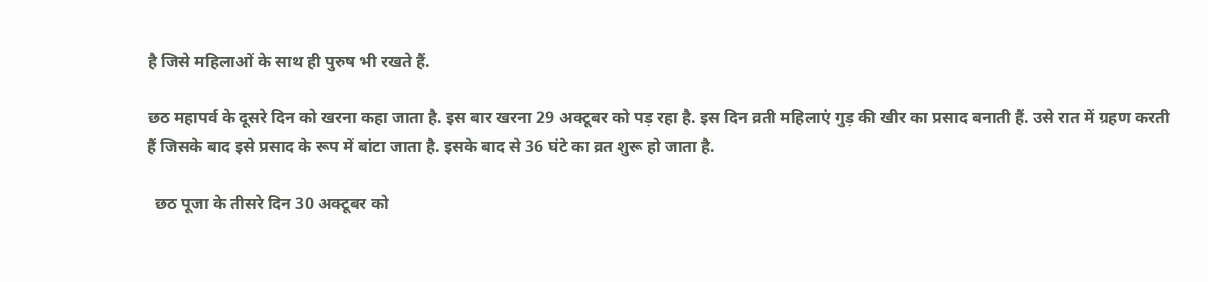है जिसे महिलाओं के साथ ही पुरुष भी रखते हैं.

छठ महापर्व के दूसरे दिन को खरना कहा जाता है. इस बार खरना 29 अक्टूबर को पड़ रहा है. इस दिन व्रती महिलाएं गुड़ की खीर का प्रसाद बनाती हैं. उसे रात में ग्रहण करती हैं जिसके बाद इसे प्रसाद के रूप में बांटा जाता है. इसके बाद से 36 घंटे का व्रत शुरू हो जाता है.

  छठ पूजा के तीसरे दिन 30 अक्टूबर को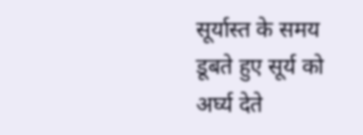सूर्यास्त के समय डूबते हुए सूर्य को अर्घ्य देते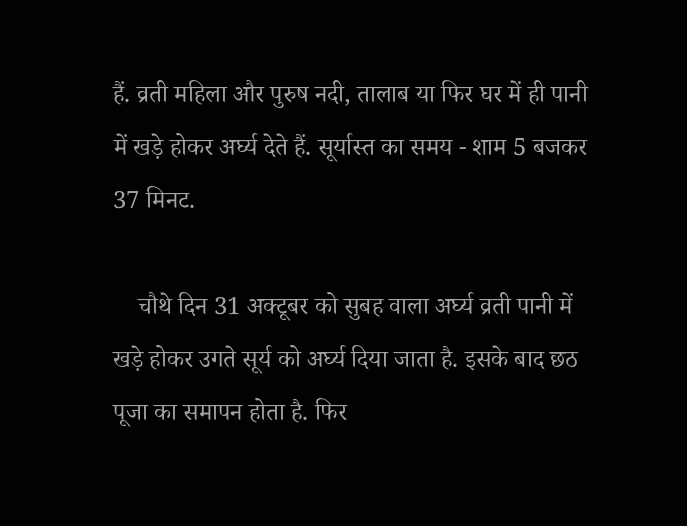हैं. व्रती महिला और पुरुष नदी, तालाब या फिर घर में ही पानी में खड़े होकर अर्घ्य देते हैं. सूर्यास्त का समय - शाम 5 बजकर 37 मिनट.

    चौथे दिन 31 अक्टूबर को सुबह वाला अर्घ्य व्रती पानी में खड़े होकर उगते सूर्य को अर्घ्य दिया जाता है. इसके बाद छठ पूजा का समापन होता है. फिर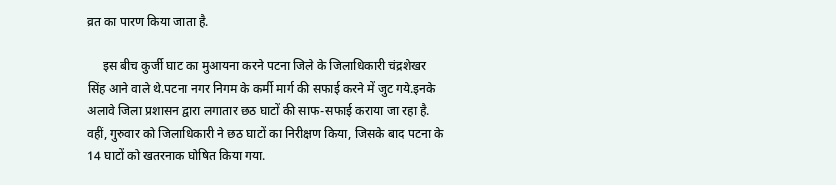व्रत का पारण किया जाता है.

     इस बीच कुर्जी घाट का मुआयना करने पटना जिले के जिलाधिकारी चंद्रशेखर सिंह आने वाले थे.पटना नगर निगम के कर्मी मार्ग की सफाई करने में जुट गये.इनके अलावे जिला प्रशासन द्वारा लगातार छठ घाटों की साफ-सफाई कराया जा रहा है. वहीं, गुरुवार को जिलाधिकारी ने छठ घाटों का निरीक्षण किया, जिसके बाद पटना के 14 घाटों को खतरनाक घोषित किया गया.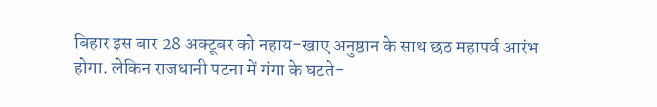बिहार इस बार 28 अक्टूबर को नहाय-खाए अनुष्ठान के साथ छठ महापर्व आरंभ होगा. लेकिन राजधानी पटना में गंगा के घटते-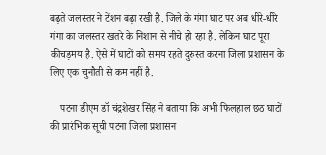बढ़ते जलस्तर ने टेंशन बढ़ा रखी है. जिले के गंगा घाट पर अब धीरे-धीरे गंगा का जलस्तर खतरे के निशान से नीचे हो रहा है. लेकिन घाट पूरा कीचड़मय है. ऐसे में घाटों को समय रहते दुरुस्त करना जिला प्रशासन के लिए एक चुनौती से कम नहीं है.

    पटना डीएम डॉ चंद्रशेखर सिंह ने बताया कि अभी फिलहाल छठ घाटों की प्रारंभिक सूची पटना जिला प्रशासन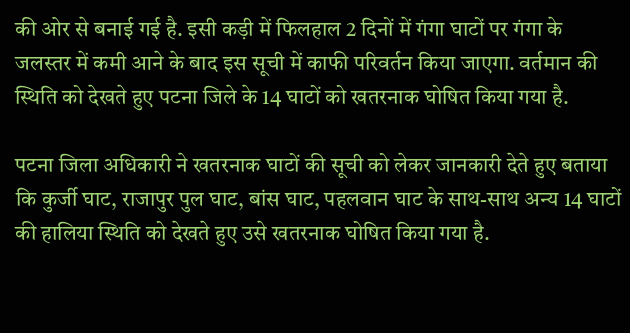की ओर से बनाई गई है. इसी कड़ी में फिलहाल 2 दिनों में गंगा घाटों पर गंगा के जलस्तर में कमी आने के बाद इस सूची में काफी परिवर्तन किया जाएगा. वर्तमान की स्थिति को देखते हुए पटना जिले के 14 घाटों को खतरनाक घोषित किया गया है.

पटना जिला अधिकारी ने खतरनाक घाटों की सूची को लेकर जानकारी देते हुए बताया कि कुर्जी घाट, राजापुर पुल घाट, बांस घाट, पहलवान घाट के साथ-साथ अन्य 14 घाटों की हालिया स्थिति को देखते हुए उसे खतरनाक घोषित किया गया है.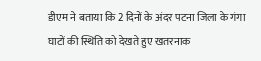डीएम ने बताया कि 2 दिनों के अंदर पटना जिला के गंगा घाटों की स्थिति को देखते हुए खतरनाक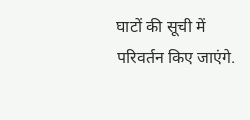घाटों की सूची में परिवर्तन किए जाएंगे.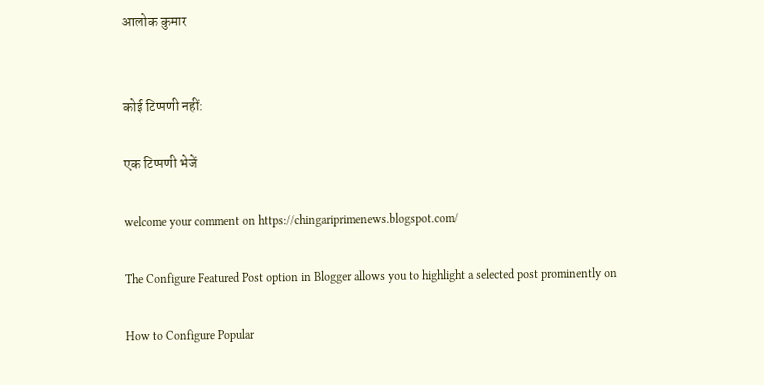आलोक कुमार


कोई टिप्पणी नहीं:

एक टिप्पणी भेजें

welcome your comment on https://chingariprimenews.blogspot.com/

The Configure Featured Post option in Blogger allows you to highlight a selected post prominently on

How to Configure Popular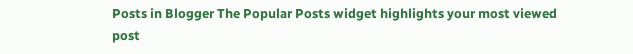Posts in Blogger The Popular Posts widget highlights your most viewed post